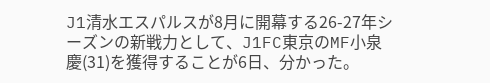J1清水エスパルスが8月に開幕する26-27年シーズンの新戦力として、J1FC東京のMF小泉慶(31)を獲得することが6日、分かった。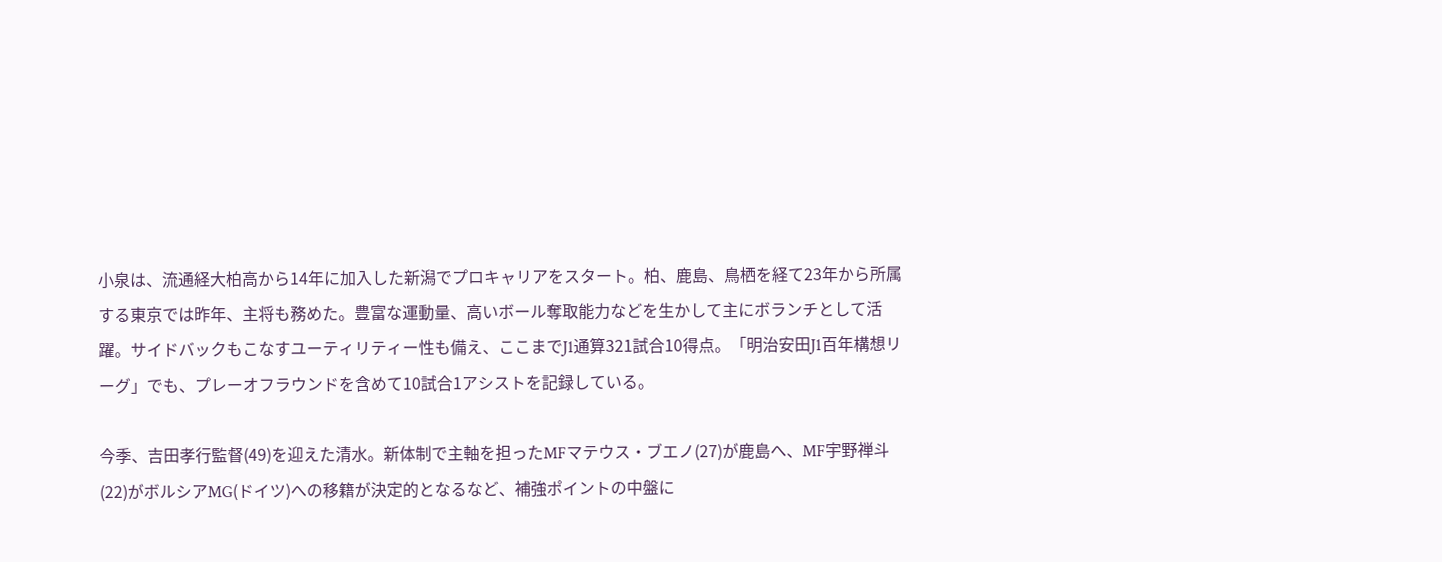小泉は、流通経大柏高から14年に加入した新潟でプロキャリアをスタート。柏、鹿島、鳥栖を経て23年から所属する東京では昨年、主将も務めた。豊富な運動量、高いボール奪取能力などを生かして主にボランチとして活躍。サイドバックもこなすユーティリティー性も備え、ここまでJ1通算321試合10得点。「明治安田J1百年構想リーグ」でも、プレーオフラウンドを含めて10試合1アシストを記録している。

今季、吉田孝行監督(49)を迎えた清水。新体制で主軸を担ったMFマテウス・ブエノ(27)が鹿島へ、MF宇野禅斗(22)がボルシアMG(ドイツ)への移籍が決定的となるなど、補強ポイントの中盤に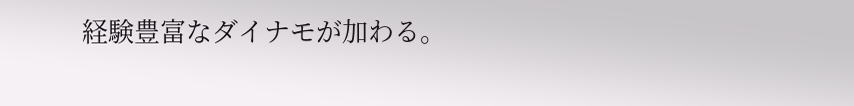経験豊富なダイナモが加わる。